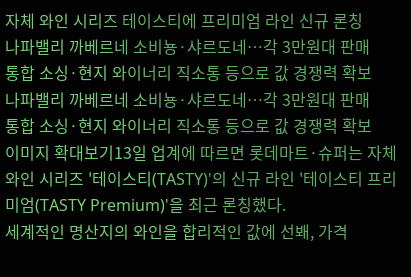자체 와인 시리즈 테이스티에 프리미엄 라인 신규 론칭
나파밸리 까베르네 소비뇽·샤르도네…각 3만원대 판매
통합 소싱·현지 와이너리 직소통 등으로 값 경쟁력 확보
나파밸리 까베르네 소비뇽·샤르도네…각 3만원대 판매
통합 소싱·현지 와이너리 직소통 등으로 값 경쟁력 확보
이미지 확대보기13일 업계에 따르면 롯데마트·슈퍼는 자체 와인 시리즈 '테이스티(TASTY)'의 신규 라인 '테이스티 프리미엄(TASTY Premium)'을 최근 론칭했다.
세계적인 명산지의 와인을 합리적인 값에 선봬, 가격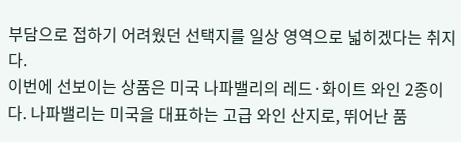부담으로 접하기 어려웠던 선택지를 일상 영역으로 넓히겠다는 취지다.
이번에 선보이는 상품은 미국 나파밸리의 레드·화이트 와인 2종이다. 나파밸리는 미국을 대표하는 고급 와인 산지로, 뛰어난 품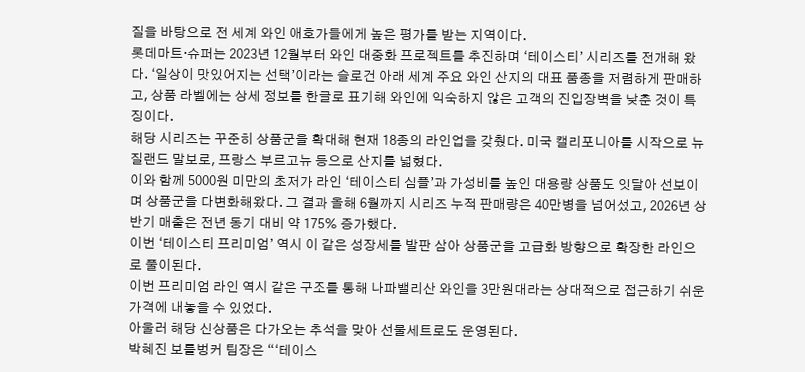질을 바탕으로 전 세계 와인 애호가들에게 높은 평가를 받는 지역이다.
롯데마트·슈퍼는 2023년 12월부터 와인 대중화 프로젝트를 추진하며 ‘테이스티’ 시리즈를 전개해 왔다. ‘일상이 맛있어지는 선택’이라는 슬로건 아래 세계 주요 와인 산지의 대표 품종을 저렴하게 판매하고, 상품 라벨에는 상세 정보를 한글로 표기해 와인에 익숙하지 않은 고객의 진입장벽을 낮춘 것이 특징이다.
해당 시리즈는 꾸준히 상품군을 확대해 현재 18종의 라인업을 갖췄다. 미국 캘리포니아를 시작으로 뉴질랜드 말보로, 프랑스 부르고뉴 등으로 산지를 넓혔다.
이와 함께 5000원 미만의 초저가 라인 ‘테이스티 심플’과 가성비를 높인 대용량 상품도 잇달아 선보이며 상품군을 다변화해왔다. 그 결과 올해 6월까지 시리즈 누적 판매량은 40만병을 넘어섰고, 2026년 상반기 매출은 전년 동기 대비 약 175% 증가했다.
이번 ‘테이스티 프리미엄’ 역시 이 같은 성장세를 발판 삼아 상품군을 고급화 방향으로 확장한 라인으로 풀이된다.
이번 프리미엄 라인 역시 같은 구조를 통해 나파밸리산 와인을 3만원대라는 상대적으로 접근하기 쉬운 가격에 내놓을 수 있었다.
아울러 해당 신상품은 다가오는 추석을 맞아 선물세트로도 운영된다.
박혜진 보틀벙커 팀장은 “‘테이스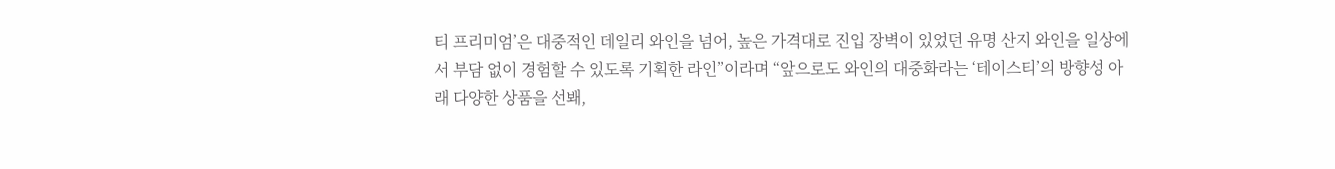티 프리미엄’은 대중적인 데일리 와인을 넘어, 높은 가격대로 진입 장벽이 있었던 유명 산지 와인을 일상에서 부담 없이 경험할 수 있도록 기획한 라인”이라며 “앞으로도 와인의 대중화라는 ‘테이스티’의 방향성 아래 다양한 상품을 선봬,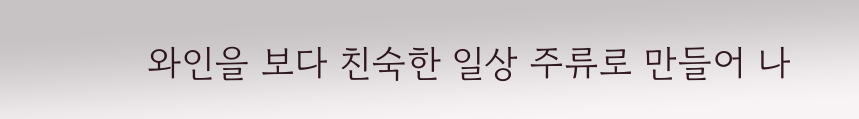와인을 보다 친숙한 일상 주류로 만들어 나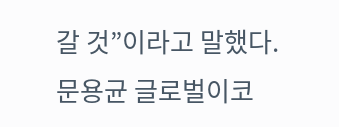갈 것”이라고 말했다.
문용균 글로벌이코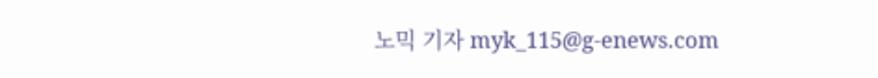노믹 기자 myk_115@g-enews.com